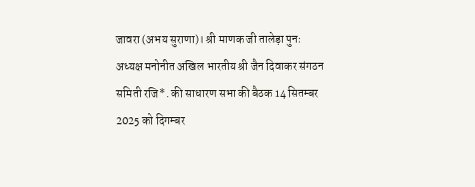जावरा (अभय सुराणा)। श्री माणक जी तालेड़ा पुनः अध्यक्ष मनोनीत अखिल भारतीय श्री जैन दिवाकर संगठन समिती रजि*. की साधारण सभा की बैठक 14 सितम्बर 2025 को दिगम्बर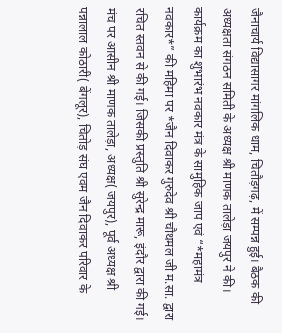जैनाचार्य विद्यासागर मांगलिक धाम, चितौड़गढ़, में सम्पन्न हुई। बैठक की अध्यक्षता संगठन समिती के अध्यक्ष श्री माणक तालेड़ा जयपुर ने की।
कार्यक्रम का शुभारंभ नवकार मंत्र के सामुहिक जाप एवं “*महामंत्र नवकार*” की महिमा पर *जैन दिवाकर गुरुदेव श्री चौथमल जी म.सा. द्वारा रचित स्तवन से की गई। जिसकी प्रस्तुति श्री सुरेन्द्र मारू, इंदौर द्वारा की गई। मंच पर आसीन श्री माणक तालेड़ा, अध्यक्ष( जयपुर), पूर्व अध्यक्ष श्री पन्नालाल कोठारी( बेंगलूर), चितोड़ संघ एवम जैन दिवाकर परिवार के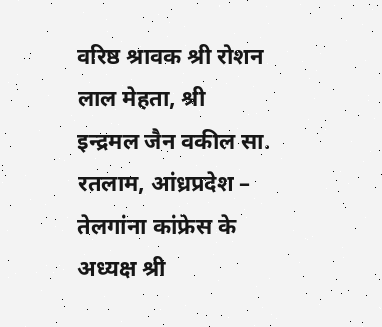वरिष्ठ श्रावक श्री रोशन लाल मेहता, श्री इन्द्रमल जैन वकील सा. रतलाम, आंध्रप्रदेश – तेलगांना कांफ्रेस के अध्यक्ष श्री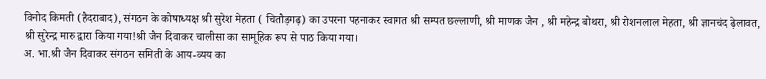विनोद किमती (हैदराबाद), संगठन के कोषाध्यक्ष श्री सुरेश मेहता ( चितौड़गढ़) का उपरना पहनाकर स्वागत श्री सम्पत छल्लाणी, श्री माणक जैन , श्री महेन्द्र बोथरा, श्री रोशनलाल मेहता, श्री ज्ञानचंद ढ़ेलावत, श्री सुरेन्द्र मारु द्वारा किया गया!श्री जैन दिवाकर चालीसा का सामूहिक रूप से पाठ किया गया।
अ. भा.श्री जैन दिवाकर संगठन समिती के आय-व्यय का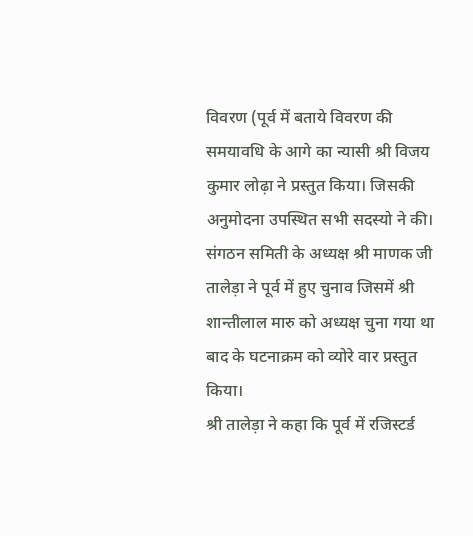विवरण (पूर्व में बताये विवरण की समयावधि के आगे का न्यासी श्री विजय कुमार लोढ़ा ने प्रस्तुत किया। जिसकी अनुमोदना उपस्थित सभी सदस्यो ने की। संगठन समिती के अध्यक्ष श्री माणक जी तालेड़ा ने पूर्व में हुए चुनाव जिसमें श्री शान्तीलाल मारु को अध्यक्ष चुना गया था बाद के घटनाक्रम को व्योरे वार प्रस्तुत किया।
श्री तालेड़ा ने कहा कि पूर्व में रजिस्टर्ड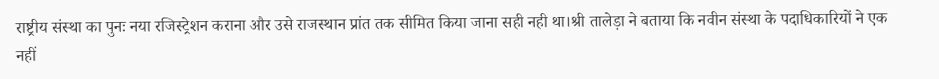राष्ट्रीय संस्था का पुनः नया रजिस्ट्रेशन कराना और उसे राजस्थान प्रांत तक सीमित किया जाना सही नही था।श्री तालेड़ा ने बताया कि नवीन संस्था के पदाधिकारियों ने एक नहीं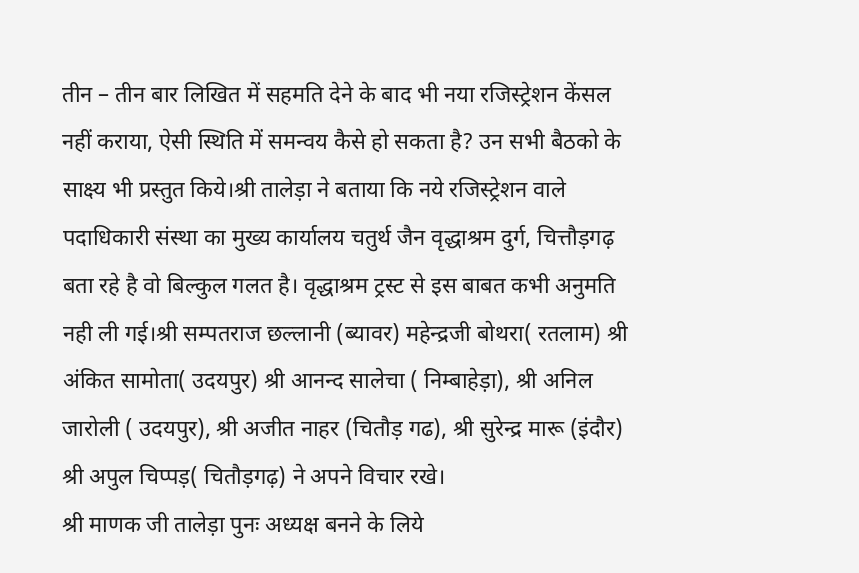तीन – तीन बार लिखित में सहमति देने के बाद भी नया रजिस्ट्रेशन केंसल नहीं कराया, ऐसी स्थिति में समन्वय कैसे हो सकता है? उन सभी बैठको के साक्ष्य भी प्रस्तुत किये।श्री तालेड़ा ने बताया कि नये रजिस्ट्रेशन वाले पदाधिकारी संस्था का मुख्य कार्यालय चतुर्थ जैन वृद्धाश्रम दुर्ग, चित्तौड़गढ़ बता रहे है वो बिल्कुल गलत है। वृद्धाश्रम ट्रस्ट से इस बाबत कभी अनुमति नही ली गई।श्री सम्पतराज छल्लानी (ब्यावर) महेन्द्रजी बोथरा( रतलाम) श्री अंकित सामोता( उदयपुर) श्री आनन्द सालेचा ( निम्बाहेड़ा), श्री अनिल जारोली ( उदयपुर), श्री अजीत नाहर (चितौड़ गढ), श्री सुरेन्द्र मारू (इंदौर) श्री अपुल चिप्पड़( चितौड़गढ़) ने अपने विचार रखे।
श्री माणक जी तालेड़ा पुनः अध्यक्ष बनने के लिये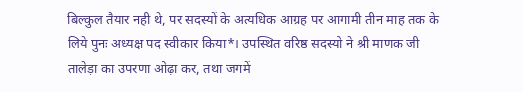बिल्कुल तैयार नही थे, पर सदस्यों के अत्यधिक आग्रह पर आगामी तीन माह तक के लिये पुनः अध्यक्ष पद स्वीकार किया*। उपस्थित वरिष्ठ सदस्यो ने श्री माणक जी तालेड़ा का उपरणा ओढ़ा कर, तथा जगमें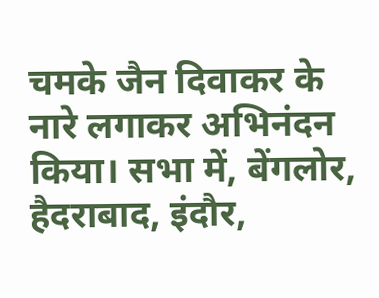चमके जैन दिवाकर के नारे लगाकर अभिनंदन किया। सभा में, बेंगलोर, हैदराबाद, इंदौर,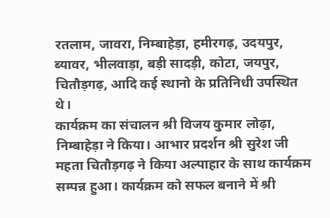रतलाम, जावरा, निम्बाहेड़ा, हमीरगढ़, उदयपुर, ब्यावर, भीलवाड़ा, बड़ी सादड़ी, कोटा, जयपुर, चितौड़गढ़, आदि कई स्थानो के प्रतिनिधी उपस्थित थे।
कार्यक्रम का संचालन श्री विजय कुमार लोढ़ा, निम्बाहेड़ा ने किया। आभार प्रदर्शन श्री सुरेश जी महता चितौड़गढ़ ने किया अल्पाहार के साथ कार्यक्रम सम्पन्न हुआ। कार्यक्रम को सफल बनाने में श्री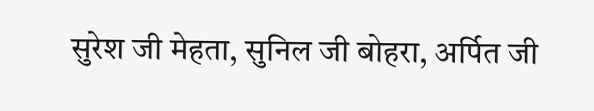सुरेश जी मेहता, सुनिल जी बोहरा, अर्पित जी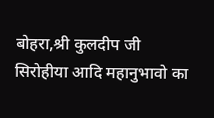बोहरा,श्री कुलदीप जी सिरोहीया आदि महानुभावो का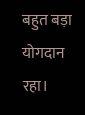बहुत बड़ा योगदान रहा।